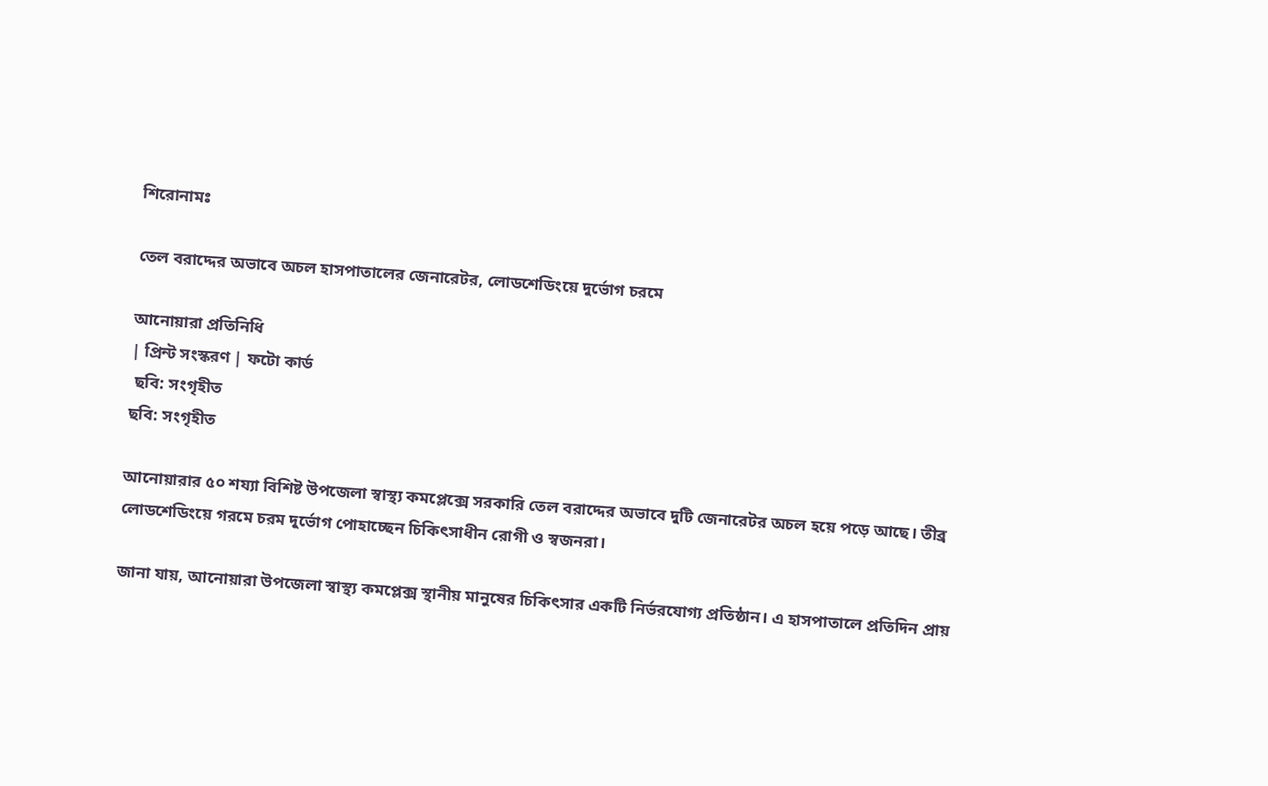শিরোনামঃ

তেল বরাদ্দের অভাবে অচল হাসপাতালের জেনারেটর, লোডশেডিংয়ে দুর্ভোগ চরমে

আনোয়ারা প্রতিনিধি
| প্রিন্ট সংস্করণ | ফটো কার্ড
 ছবি: সংগৃহীত
ছবি: সংগৃহীত

আনোয়ারার ৫০ শয্যা বিশিষ্ট উপজেলা স্বাস্থ্য কমপ্লেক্সে সরকারি তেল বরাদ্দের অভাবে দুটি জেনারেটর অচল হয়ে পড়ে আছে। তীব্র লোডশেডিংয়ে গরমে চরম দুর্ভোগ পোহাচ্ছেন চিকিৎসাধীন রোগী ও স্বজনরা।

জানা যায়, আনোয়ারা উপজেলা স্বাস্থ্য কমপ্লেক্স স্থানীয় মানুষের চিকিৎসার একটি নির্ভরযোগ্য প্রতিষ্ঠান। এ হাসপাতালে প্রতিদিন প্রায়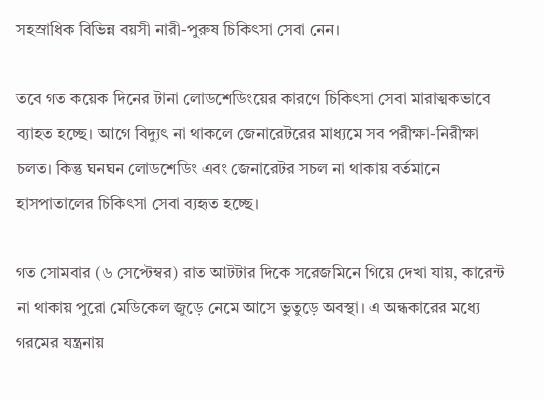সহস্রাধিক বিভিন্ন বয়সী নারী-পুরুষ চিকিৎসা সেবা নেন।

তবে গত কয়েক দিনের টানা লোডশেডিংয়ের কারণে চিকিৎসা সেবা মারাত্মকভাবে ব্যাহত হচ্ছে। আগে বিদ্যুৎ না থাকলে জেনারেটরের মাধ্যমে সব পরীক্ষা-নিরীক্ষা চলত। কিন্তু ঘনঘন লোডশেডিং এবং জেনারেটর সচল না থাকায় বর্তমানে হাসপাতালের চিকিৎসা সেবা ব্যহৃত হচ্ছে।

গত সোমবার (৬ সেপ্টেম্বর) রাত আটটার দিকে সরেজমিনে গিয়ে দেখা যায়, কারেন্ট না থাকায় পুরো মেডিকেল জুড়ে নেমে আসে ভুতুড়ে অবস্থা। এ অন্ধকারের মধ্যে গরমের যন্ত্রনায়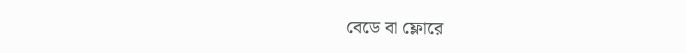বেডে বা ফ্লোরে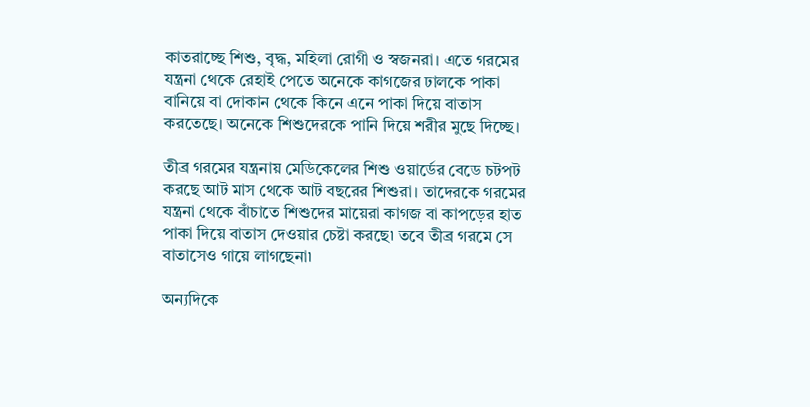কাতরাচ্ছে শিশু, বৃদ্ধ, মহিলা রোগী ও স্বজনরা। এতে গরমের যন্ত্রনা থেকে রেহাই পেতে অনেকে কাগজের ঢালকে পাকা বানিয়ে বা দোকান থেকে কিনে এনে পাকা দিয়ে বাতাস করতেছে। অনেকে শিশুদেরকে পানি দিয়ে শরীর মুছে দিচ্ছে।

তীব্র গরমের যন্ত্রনায় মেডিকেলের শিশু ওয়ার্ডের বেডে চটপট করছে আট মাস থেকে আট বছরের শিশুরা। তাদেরকে গরমের যন্ত্রনা থেকে বাঁচাতে শিশুদের মায়েরা কাগজ বা কাপড়ের হাত পাকা দিয়ে বাতাস দেওয়ার চেষ্টা করছে৷ তবে তীব্র গরমে সে বাতাসেও গায়ে লাগছেনা৷

অন্যদিকে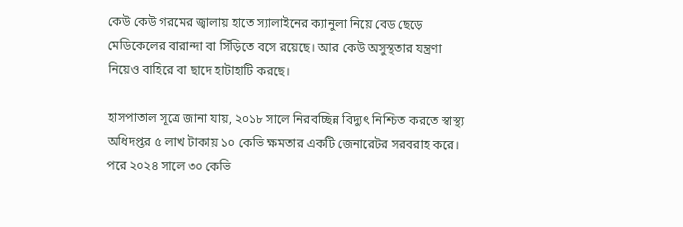কেউ কেউ গরমের জ্বালায় হাতে স্যালাইনের ক্যানুলা নিয়ে বেড ছেড়ে মেডিকেলের বারান্দা বা সিঁড়িতে বসে রয়েছে। আর কেউ অসুস্থতার যন্ত্রণা নিয়েও বাহিরে বা ছাদে হাটাহাটি করছে।

হাসপাতাল সূত্রে জানা যায়, ২০১৮ সালে নিরবচ্ছিন্ন বিদ্যুৎ নিশ্চিত করতে স্বাস্থ্য অধিদপ্তর ৫ লাখ টাকায় ১০ কেভি ক্ষমতার একটি জেনারেটর সরবরাহ করে। পরে ২০২৪ সালে ৩০ কেভি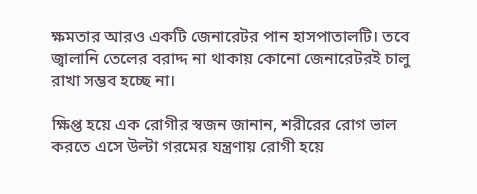ক্ষমতার আরও একটি জেনারেটর পান হাসপাতালটি। তবে জ্বালানি তেলের বরাদ্দ না থাকায় কোনো জেনারেটরই চালু রাখা সম্ভব হচ্ছে না।

ক্ষিপ্ত হয়ে এক রোগীর স্বজন জানান, শরীরের রোগ ভাল করতে এসে উল্টা গরমের যন্ত্রণায় রোগী হয়ে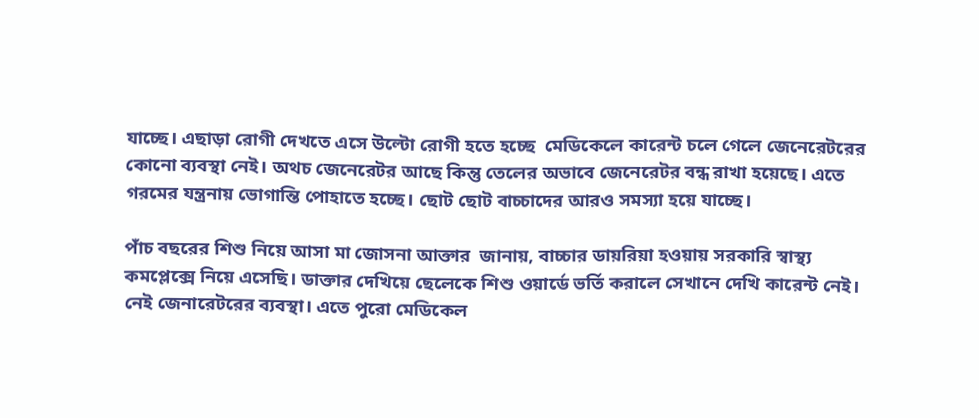যাচ্ছে। এছাড়া রোগী দেখতে এসে উল্টো রোগী হতে হচ্ছে  মেডিকেলে কারেন্ট চলে গেলে জেনেরেটরের কোনো ব্যবস্থা নেই। অথচ জেনেরেটর আছে কিন্তু তেলের অভাবে জেনেরেটর বন্ধ রাখা হয়েছে। এতে গরমের যন্ত্রনায় ভোগান্তি পোহাতে হচ্ছে। ছোট ছোট বাচ্চাদের আরও সমস্যা হয়ে যাচ্ছে।

পাঁচ বছরের শিশু নিয়ে আসা মা জোসনা আক্তার  জানায়, বাচ্চার ডায়রিয়া হওয়ায় সরকারি স্বাস্থ্য কমপ্লেক্সে নিয়ে এসেছি। ডাক্তার দেখিয়ে ছেলেকে শিশু ওয়ার্ডে ভর্তি করালে সেখানে দেখি কারেন্ট নেই। নেই জেনারেটরের ব্যবস্থা। এতে পুরো মেডিকেল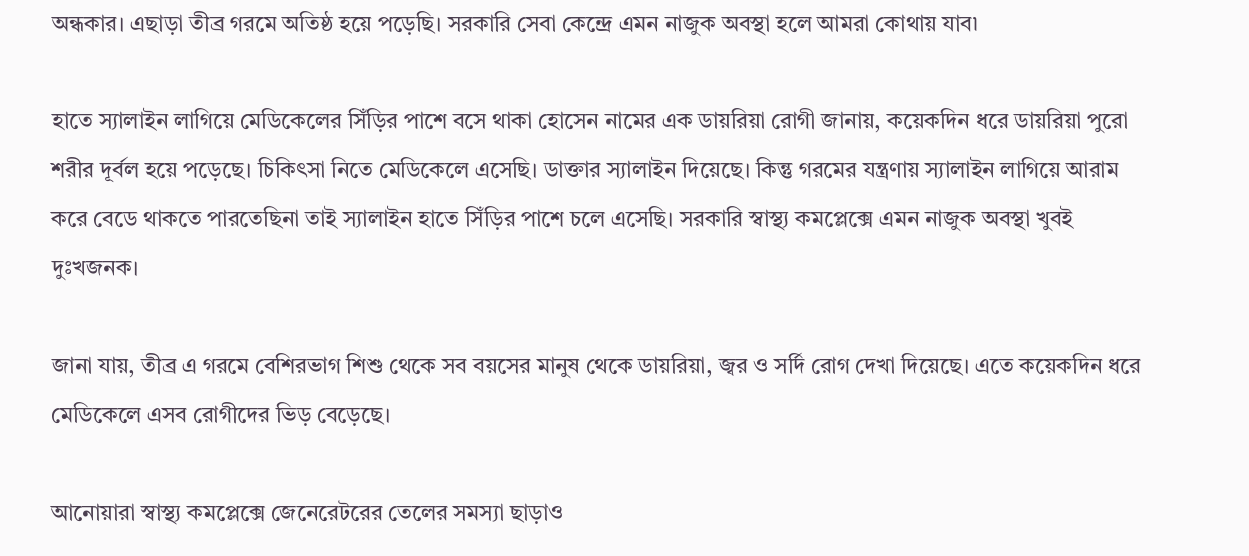অন্ধকার। এছাড়া তীব্র গরমে অতিষ্ঠ হয়ে পড়েছি। সরকারি সেবা কেন্দ্রে এমন নাজুক অবস্থা হলে আমরা কোথায় যাব৷

হাতে স্যালাইন লাগিয়ে মেডিকেলের সিঁড়ির পাশে বসে থাকা হোসেন নামের এক ডায়রিয়া রোগী জানায়, কয়েকদিন ধরে ডায়রিয়া পুরো শরীর দূর্বল হয়ে পড়েছে। চিকিৎসা নিতে মেডিকেলে এসেছি। ডাক্তার স্যালাইন দিয়েছে। কিন্তু গরমের যন্ত্রণায় স্যালাইন লাগিয়ে আরাম করে বেডে থাকতে পারতেছিনা তাই স্যালাইন হাতে সিঁড়ির পাশে চলে এসেছি। সরকারি স্বাস্থ্য কমপ্লেক্সে এমন নাজুক অবস্থা খুবই দুঃখজনক।

জানা যায়, তীব্র এ গরমে বেশিরভাগ শিশু থেকে সব বয়সের মানুষ থেকে ডায়রিয়া, জ্বর ও সর্দি রোগ দেখা দিয়েছে। এতে কয়েকদিন ধরে মেডিকেলে এসব রোগীদের ভিড় বেড়েছে।

আনোয়ারা স্বাস্থ্য কমপ্লেক্সে জেনেরেটরের তেলের সমস্যা ছাড়াও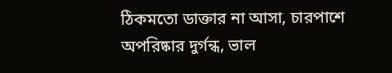ঠিকমতো ডাক্তার না আসা, চারপাশে অপরিষ্কার দুর্গন্ধ, ভাল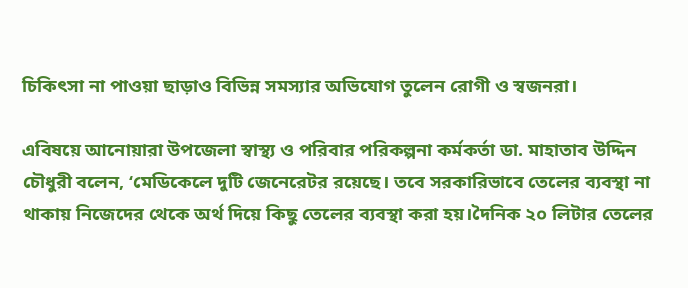চিকিৎসা না পাওয়া ছাড়াও বিভিন্ন সমস্যার অভিযোগ তুলেন রোগী ও স্বজনরা।

এবিষয়ে আনোয়ারা উপজেলা স্বাস্থ্য ও পরিবার পরিকল্পনা কর্মকর্তা ডা. মাহাতাব উদ্দিন চৌধুরী বলেন, ‘মেডিকেলে দুটি জেনেরেটর রয়েছে। তবে সরকারিভাবে তেলের ব্যবস্থা না থাকায় নিজেদের থেকে অর্থ দিয়ে কিছু তেলের ব্যবস্থা করা হয়।দৈনিক ২০ লিটার তেলের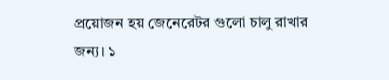প্রয়োজন হয় জেনেরেটর গুলো চালু রাখার জন্য। ১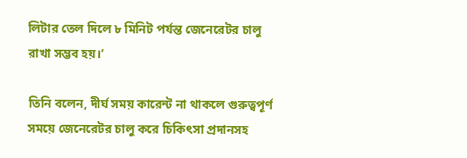লিটার তেল দিলে ৮ মিনিট পর্যন্ত জেনেরেটর চালু রাখা সম্ভব হয়।’

তিনি বলেন, দীর্ঘ সময় কারেন্ট না থাকলে গুরুত্বপূর্ণ সময়ে জেনেরেটর চালু করে চিকিৎসা প্রদানসহ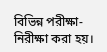বিভিন্ন পরীক্ষা-নিরীক্ষা করা হয়।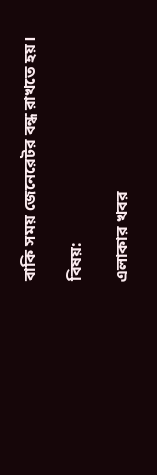বাকি সময় জেনেরেটর বন্ধ রাখতে হয়।

বিষয়:

এলাকার খবর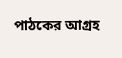পাঠকের আগ্রহ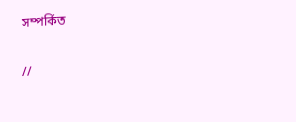সম্পর্কিত

//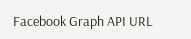Facebook Graph API URL